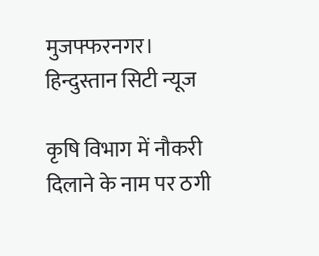मुजफ्फरनगर। हिन्दुस्तान सिटी न्यूज

कृषि विभाग में नौकरी दिलाने के नाम पर ठगी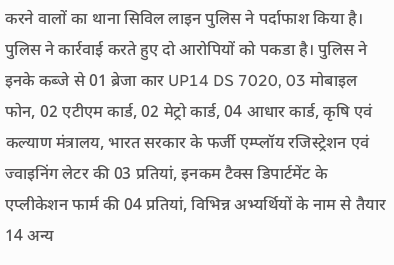करने वालों का थाना सिविल लाइन पुलिस ने पर्दाफाश किया है। पुलिस ने कार्रवाई करते हुए दो आरोपियों को पकडा है। पुलिस ने इनके कब्जे से 01 ब्रेजा कार UP14 DS 7020, 03 मोबाइल फोन, 02 एटीएम कार्ड, 02 मेट्रो कार्ड, 04 आधार कार्ड, कृषि एवं कल्याण मंत्रालय, भारत सरकार के फर्जी एम्प्लॉय रजिस्ट्रेशन एवं ज्वाइनिंग लेटर की 03 प्रतियां, इनकम टैक्स डिपार्टमेंट के एप्लीकेशन फार्म की 04 प्रतियां, विभिन्न अभ्यर्थियों के नाम से तैयार 14 अन्य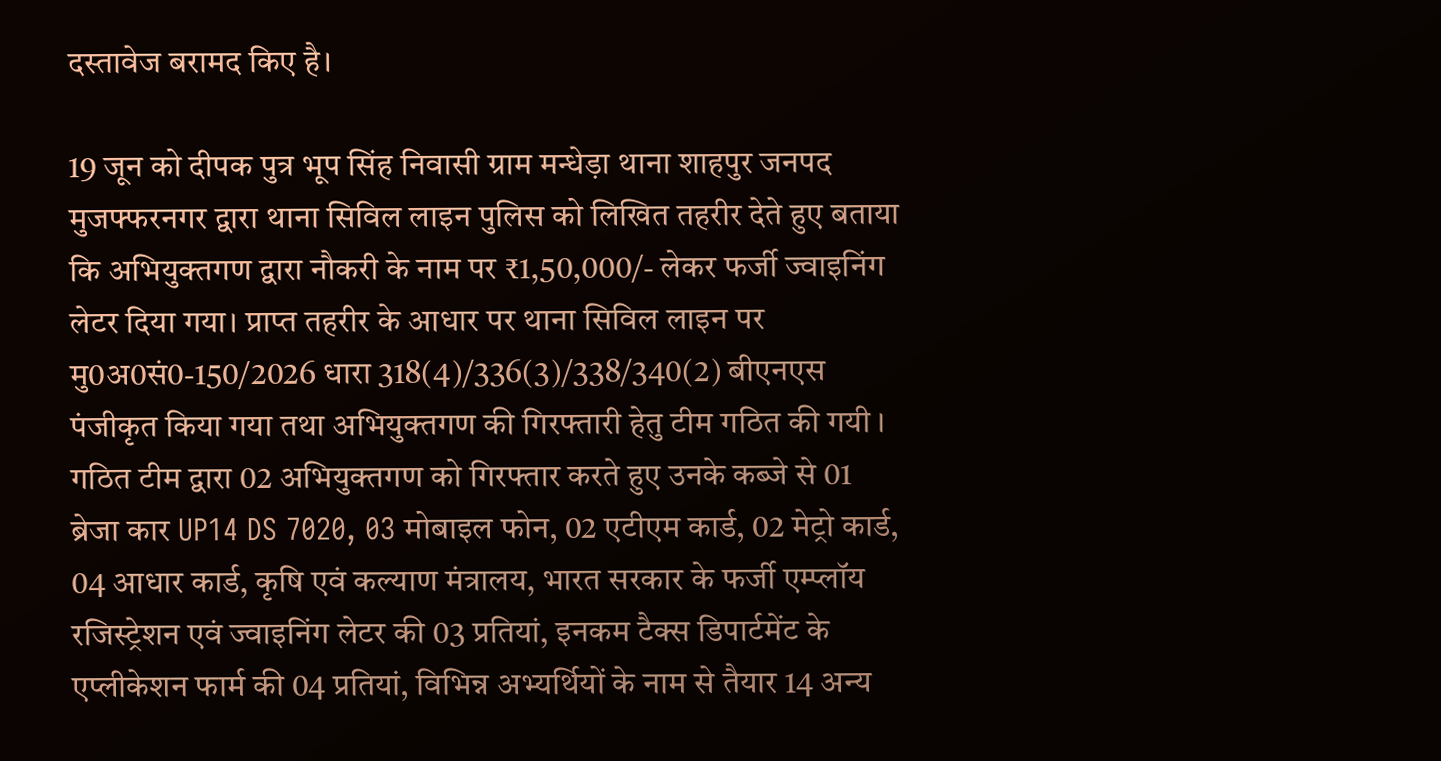दस्तावेज बरामद किए है।

19 जून को दीपक पुत्र भूप सिंह निवासी ग्राम मन्धेड़ा थाना शाहपुर जनपद मुजफ्फरनगर द्वारा थाना सिविल लाइन पुलिस को लिखित तहरीर देते हुए बताया कि अभियुक्तगण द्वारा नौकरी के नाम पर ₹1,50,000/- लेकर फर्जी ज्वाइनिंग लेटर दिया गया। प्राप्त तहरीर के आधार पर थाना सिविल लाइन पर मु0अ0सं0-150/2026 धारा 318(4)/336(3)/338/340(2) बीएनएस पंजीकृत किया गया तथा अभियुक्तगण की गिरफ्तारी हेतु टीम गठित की गयी । गठित टीम द्वारा 02 अभियुक्तगण को गिरफ्तार करते हुए उनके कब्जे से 01 ब्रेजा कार UP14 DS 7020, 03 मोबाइल फोन, 02 एटीएम कार्ड, 02 मेट्रो कार्ड, 04 आधार कार्ड, कृषि एवं कल्याण मंत्रालय, भारत सरकार के फर्जी एम्प्लॉय रजिस्ट्रेशन एवं ज्वाइनिंग लेटर की 03 प्रतियां, इनकम टैक्स डिपार्टमेंट के एप्लीकेशन फार्म की 04 प्रतियां, विभिन्न अभ्यर्थियों के नाम से तैयार 14 अन्य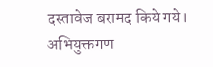दस्तावेज बरामद किये गये। अभियुक्तगण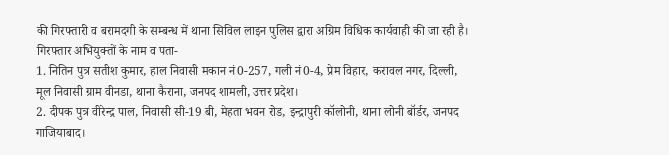की गिरफ्तारी व बरामदगी के सम्बन्ध में थाना सिविल लाइन पुलिस द्वारा अग्रिम विधिक कार्यवाही की जा रही है।
गिरफ्तार अभियुक्तों के नाम व पता-
1. नितिन पुत्र सतीश कुमार, हाल निवासी मकान नं0-257, गली नं0-4, प्रेम विहार, करावल नगर, दिल्ली, मूल निवासी ग्राम वीनडा, थाना कैराना, जनपद शामली, उत्तर प्रदेश।
2. दीपक पुत्र वीरेन्द्र पाल, निवासी सी-19 बी, मेहता भवन रोड, इन्द्रापुरी कॉलोनी, थाना लोनी बॉर्डर, जनपद गाजियाबाद।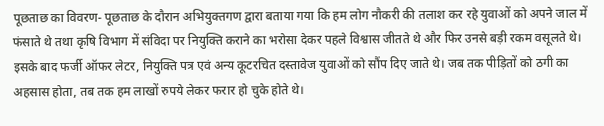पूछताछ का विवरण- पूछताछ के दौरान अभियुक्तगण द्वारा बताया गया कि हम लोग नौकरी की तलाश कर रहे युवाओं को अपने जाल में फंसाते थे तथा कृषि विभाग में संविदा पर नियुक्ति कराने का भरोसा देकर पहले विश्वास जीतते थे और फिर उनसे बड़ी रकम वसूलते थे। इसके बाद फर्जी ऑफर लेटर, नियुक्ति पत्र एवं अन्य कूटरचित दस्तावेज युवाओं को सौंप दिए जाते थे। जब तक पीड़ितों को ठगी का अहसास होता, तब तक हम लाखों रुपये लेकर फरार हो चुके होते थे।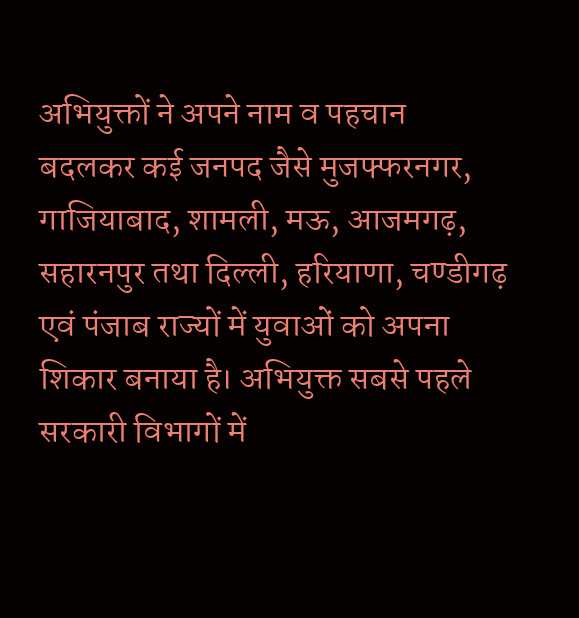अभियुक्तों ने अपने नाम व पहचान बदलकर कई जनपद जैसे मुजफ्फरनगर, गाजियाबाद, शामली, मऊ, आजमगढ़, सहारनपुर तथा दिल्ली, हरियाणा, चण्डीगढ़ एवं पंजाब राज्यों में युवाओं को अपना शिकार बनाया है। अभियुक्त सबसे पहले सरकारी विभागों में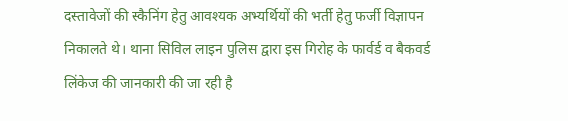दस्तावेजों की स्कैनिंग हेतु आवश्यक अभ्यर्थियों की भर्ती हेतु फर्जी विज्ञापन निकालते थे। थाना सिविल लाइन पुलिस द्वारा इस गिरोह के फार्वर्ड व बैकवर्ड लिंकेज की जानकारी की जा रही है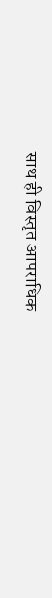साथ ही विस्तृत आपराधिक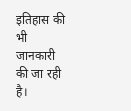इतिहास की भी जानकारी की जा रही है।